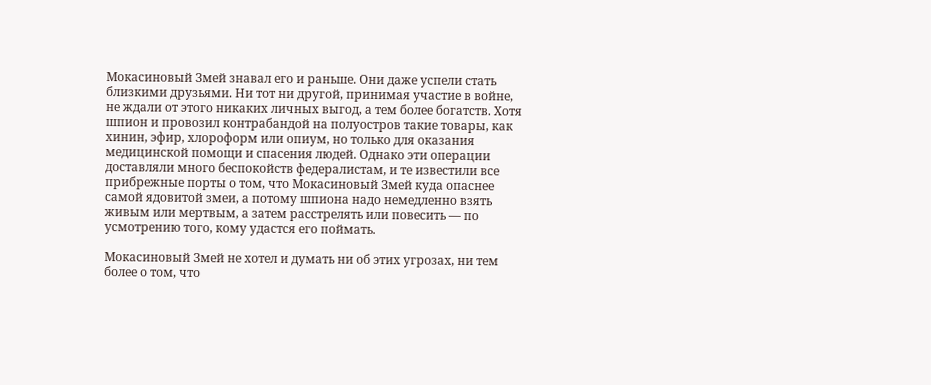Мокасиновый Змей знавал его и раньше. Они даже успели стать близкими друзьями. Ни тот ни другой, принимая участие в войне, не ждали от этого никаких личных выгод, а тем более богатств. Хотя шпион и провозил контрабандой на полуостров такие товары, как хинин, эфир, хлороформ или опиум, но только для оказания медицинской помощи и спасения людей. Однако эти операции доставляли много беспокойств федералистам, и те известили все прибрежные порты о том, что Мокасиновый Змей куда опаснее самой ядовитой змеи, а потому шпиона надо немедленно взять живым или мертвым, а затем расстрелять или повесить — по усмотрению того, кому удастся его поймать.

Мокасиновый Змей не хотел и думать ни об этих угрозах, ни тем более о том, что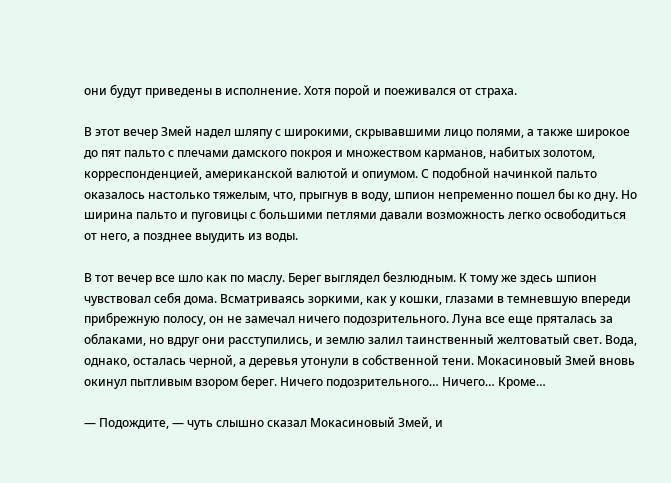они будут приведены в исполнение. Хотя порой и поеживался от страха.

В этот вечер Змей надел шляпу с широкими, скрывавшими лицо полями, а также широкое до пят пальто с плечами дамского покроя и множеством карманов, набитых золотом, корреспонденцией, американской валютой и опиумом. С подобной начинкой пальто оказалось настолько тяжелым, что, прыгнув в воду, шпион непременно пошел бы ко дну. Но ширина пальто и пуговицы с большими петлями давали возможность легко освободиться от него, а позднее выудить из воды.

В тот вечер все шло как по маслу. Берег выглядел безлюдным. К тому же здесь шпион чувствовал себя дома. Всматриваясь зоркими, как у кошки, глазами в темневшую впереди прибрежную полосу, он не замечал ничего подозрительного. Луна все еще пряталась за облаками, но вдруг они расступились, и землю залил таинственный желтоватый свет. Вода, однако, осталась черной, а деревья утонули в собственной тени. Мокасиновый Змей вновь окинул пытливым взором берег. Ничего подозрительного… Ничего… Кроме…

— Подождите, — чуть слышно сказал Мокасиновый Змей, и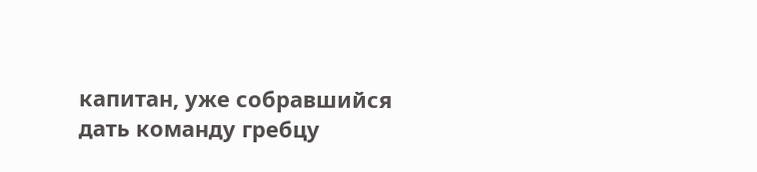капитан, уже собравшийся дать команду гребцу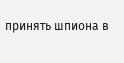принять шпиона в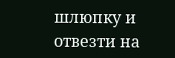шлюпку и отвезти на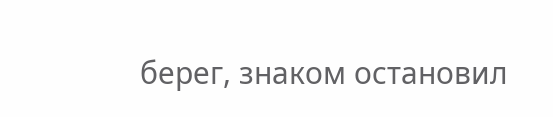берег, знаком остановил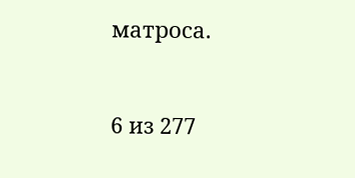матроса.



6 из 277